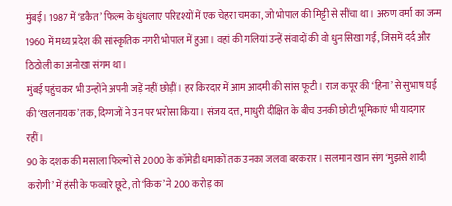मुंबई। 1987 में ‘डकैत’ फिल्म के धुंधलाए परिदृश्यों में एक चेहरा चमका, जो भोपाल की मिट्टी से सींचा था। अरुण वर्मा का जन्म 1960 में मध्य प्रदेश की सांस्कृतिक नगरी भोपाल में हुआ। वहां की गलियां उन्हें संवादों की वो धुन सिखा गईं, जिसमें दर्द और ठिठोली का अनोखा संगम था।
मुंबई पहुंचकर भी उन्होंने अपनी जड़ें नहीं छोड़ीं। हर किरदार में आम आदमी की सांस फूटी। राज कपूर की ‘हिना’ से सुभाष घई की ‘खलनायक’ तक, दिग्गजों ने उन पर भरोसा किया। संजय दत्त, माधुरी दीक्षित के बीच उनकी छोटी भूमिकाएं भी यादगार रहीं।
90 के दशक की मसाला फिल्मों से 2000 के कॉमेडी धमाकों तक उनका जलवा बरकरार। सलमान खान संग ‘मुझसे शादी करोगी’ में हंसी के फव्वारे छूटे, तो ‘किक’ ने 200 करोड़ का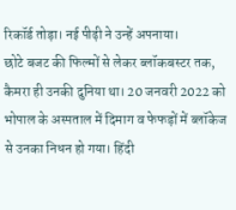रिकॉर्ड तोड़ा। नई पीढ़ी ने उन्हें अपनाया।
छोटे बजट की फिल्मों से लेकर ब्लॉकबस्टर तक, कैमरा ही उनकी दुनिया था। 20 जनवरी 2022 को भोपाल के अस्पताल में दिमाग व फेफड़ों में ब्लॉकेज से उनका निधन हो गया। हिंदी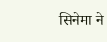सिनेमा ने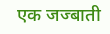एक जज्बाती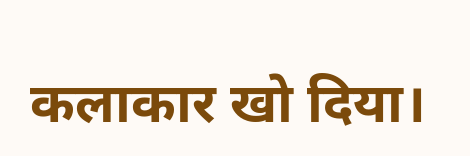कलाकार खो दिया।